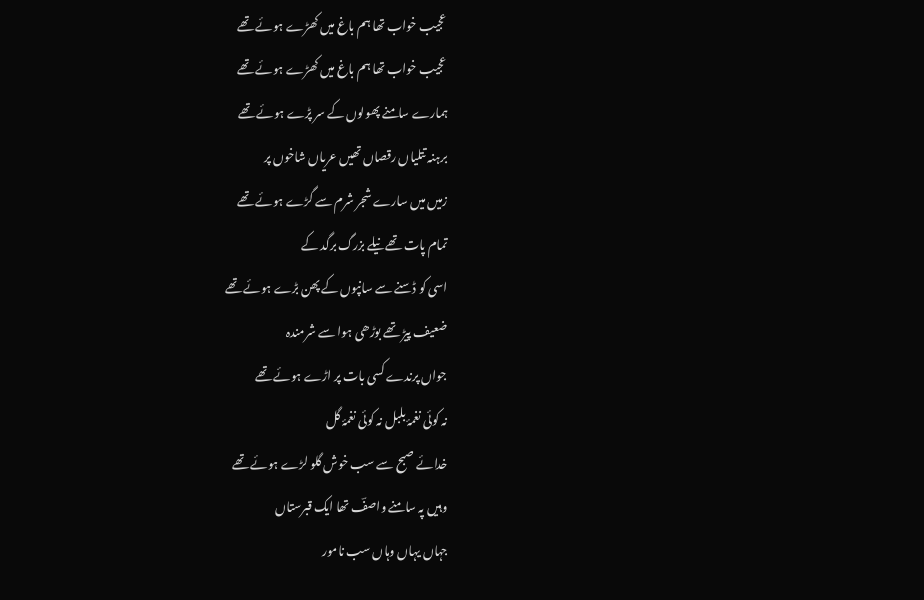عجیب خواب تھا ہم باغ میں کھڑے ہوئے تھے
عجیب خواب تھا ہم باغ میں کھڑے ہوئے تھے
ہمارے سامنے پھولوں کے سر پڑے ہوئے تھے
برہنہ تتلیاں رقصاں تھیں عریاں شاخوں پر
زمیں میں سارے شجر شرم سے گڑے ہوئے تھے
تمام پات تھے نیلے بزرگ برگد کے
اسی کو ڈسنے سے سانپوں کے پھن بڑے ہوئے تھے
ضعیف پیڑ تھے بوڑھی ہوا سے شرمندہ
جواں پرندے کسی بات پر اڑے ہوئے تھے
نہ کوئی نغمۂ بلبل نہ کوئی نغمۂ گل
خدائے صبح سے سب خوش گلو لڑے ہوئے تھے
وہیں پہ سامنے واصفؔ تھا ایک قبرستاں
جہاں یہاں وہاں سب نامور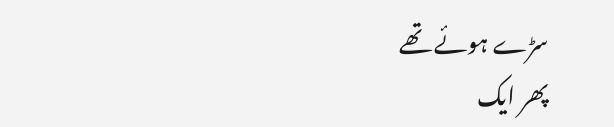سڑے ہوئے تھے
پھر ایک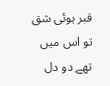قبر ہوئی شق تو اس میں تھے دو دل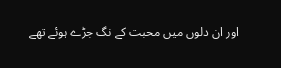اور ان دلوں میں محبت کے نگ جڑے ہوئے تھے